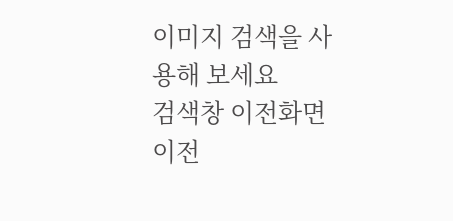이미지 검색을 사용해 보세요
검색창 이전화면 이전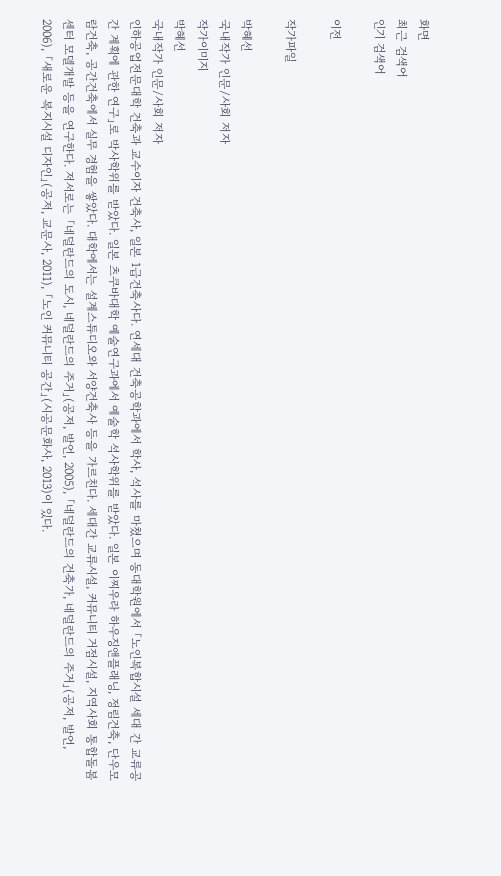화면
최근 검색어
인기 검색어

이전

작가파일

박혜선
국내작가 인문/사회 저자
작가이미지
박혜선
국내작가 인문/사회 저자
인하공업전문대학 건축과 교수이자 건축사, 일본 1급건축사다. 연세대 건축공학과에서 학사, 석사를 마쳤으며 동대학원에서 「노인복합시설 세대 간 교류공간 계획에 관한 연구」로 박사학위를 받았다. 일본 츠쿠바대학 예술연구과에서 예술학 석사학위를 받았다. 일본 이찌우라 하우징앤플래닝, 정림건축, 단우모람건축, 공간건축에서 실무 경험을 쌓았다. 대학에서는 설계스튜디오와 서양건축사 등을 가르친다. 세대간 교류시설, 커뮤니티 거점시설, 지역사회 통합돌봄센터 모델개발 등을 연구한다. 저서로는 「네덜란드의 도시, 네덜란드의 주거」(공저, 발언, 2005), 「네덜란드의 건축가, 네덜란드의 주거」(공저, 발언, 2006), 「새로운 복지시설 디자인」(공저, 교문사, 2011), 「노인 커뮤니티 공간」(시공문화사, 2013)이 있다.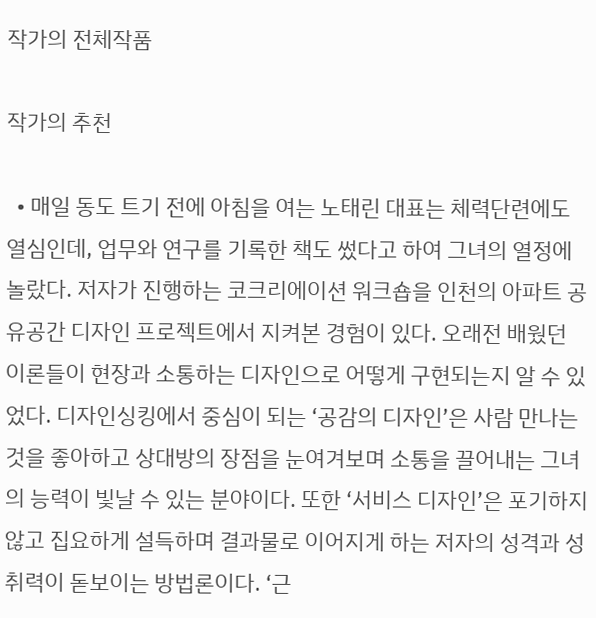작가의 전체작품

작가의 추천

  • 매일 동도 트기 전에 아침을 여는 노태린 대표는 체력단련에도 열심인데, 업무와 연구를 기록한 책도 썼다고 하여 그녀의 열정에 놀랐다. 저자가 진행하는 코크리에이션 워크숍을 인천의 아파트 공유공간 디자인 프로젝트에서 지켜본 경험이 있다. 오래전 배웠던 이론들이 현장과 소통하는 디자인으로 어떻게 구현되는지 알 수 있었다. 디자인싱킹에서 중심이 되는 ‘공감의 디자인’은 사람 만나는 것을 좋아하고 상대방의 장점을 눈여겨보며 소통을 끌어내는 그녀의 능력이 빛날 수 있는 분야이다. 또한 ‘서비스 디자인’은 포기하지 않고 집요하게 설득하며 결과물로 이어지게 하는 저자의 성격과 성취력이 돋보이는 방법론이다. ‘근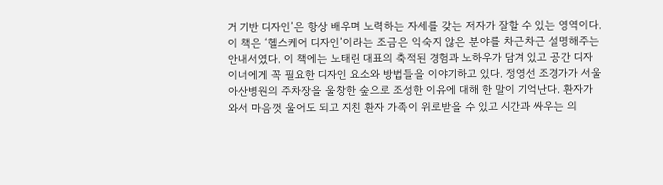거 기반 디자인’은 항상 배우며 노력하는 자세를 갖는 저자가 잘할 수 있는 영역이다. 이 책은 ‘헬스케어 디자인’이라는 조금은 익숙지 않은 분야를 차근차근 설명해주는 안내서였다. 이 책에는 노태린 대표의 축적된 경험과 노하우가 담겨 있고 공간 디자이너에게 꼭 필요한 디자인 요소와 방법들을 이야기하고 있다. 정영선 조경가가 서울아산병원의 주차장을 울창한 숲으로 조성한 이유에 대해 한 말이 기억난다. 환자가 와서 마음껏 울어도 되고 지친 환자 가족이 위로받을 수 있고 시간과 싸우는 의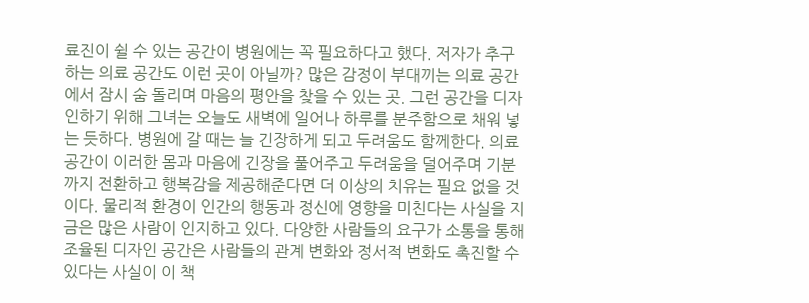료진이 쉴 수 있는 공간이 병원에는 꼭 필요하다고 했다. 저자가 추구하는 의료 공간도 이런 곳이 아닐까? 많은 감정이 부대끼는 의료 공간에서 잠시 숨 돌리며 마음의 평안을 찾을 수 있는 곳. 그런 공간을 디자인하기 위해 그녀는 오늘도 새벽에 일어나 하루를 분주함으로 채워 넣는 듯하다. 병원에 갈 때는 늘 긴장하게 되고 두려움도 함께한다. 의료 공간이 이러한 몸과 마음에 긴장을 풀어주고 두려움을 덜어주며 기분까지 전환하고 행복감을 제공해준다면 더 이상의 치유는 필요 없을 것이다. 물리적 환경이 인간의 행동과 정신에 영향을 미친다는 사실을 지금은 많은 사람이 인지하고 있다. 다양한 사람들의 요구가 소통을 통해 조율된 디자인 공간은 사람들의 관계 변화와 정서적 변화도 촉진할 수 있다는 사실이 이 책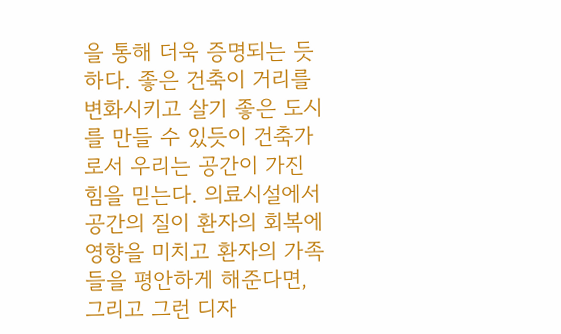을 통해 더욱 증명되는 듯하다. 좋은 건축이 거리를 변화시키고 살기 좋은 도시를 만들 수 있듯이 건축가로서 우리는 공간이 가진 힘을 믿는다. 의료시설에서 공간의 질이 환자의 회복에 영향을 미치고 환자의 가족들을 평안하게 해준다면, 그리고 그런 디자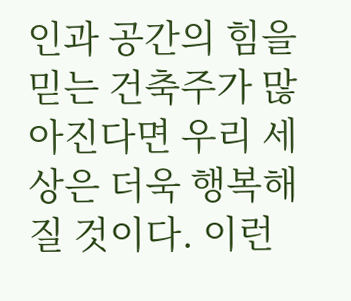인과 공간의 힘을 믿는 건축주가 많아진다면 우리 세상은 더욱 행복해질 것이다. 이런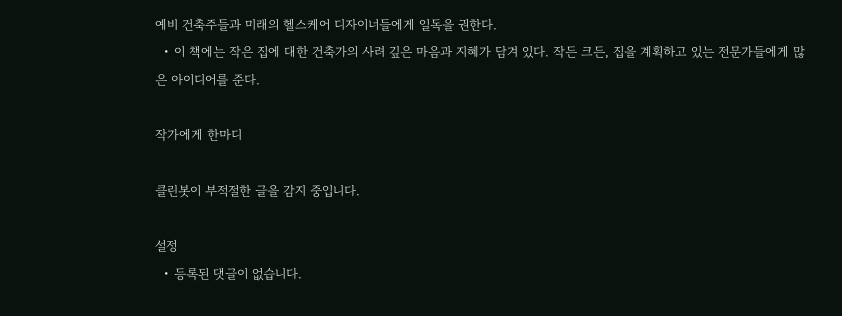예비 건축주들과 미래의 헬스케어 디자이너들에게 일독을 권한다.
  • 이 책에는 작은 집에 대한 건축가의 사려 깊은 마음과 지혜가 담겨 있다. 작든 크든, 집을 계획하고 있는 전문가들에게 많은 아이디어를 준다.

작가에게 한마디

클린봇이 부적절한 글을 감지 중입니다.

설정
  • 등록된 댓글이 없습니다.